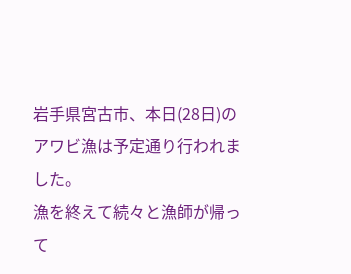岩手県宮古市、本日(28日)のアワビ漁は予定通り行われました。
漁を終えて続々と漁師が帰って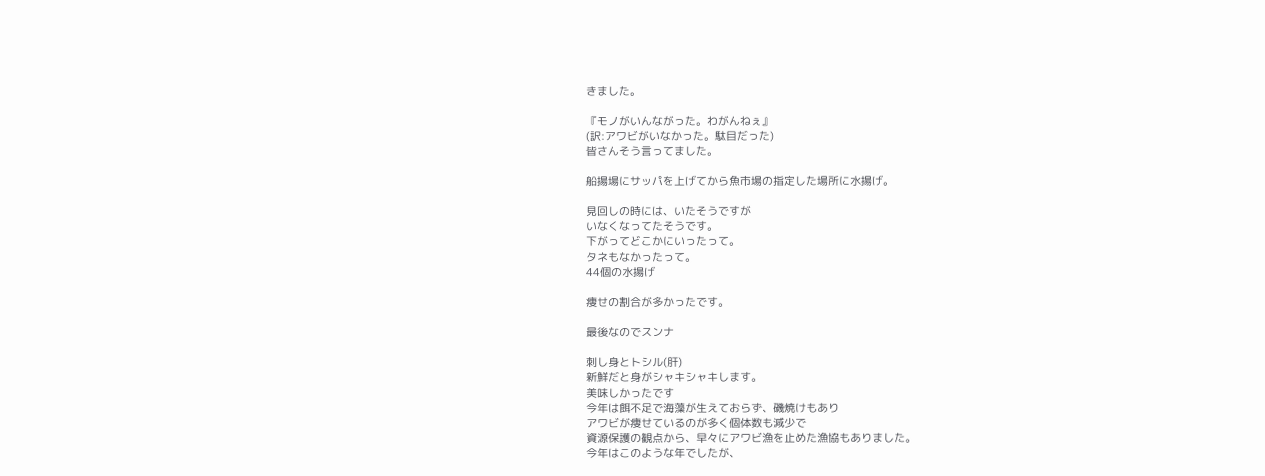きました。

『モノがいんながった。わがんねぇ』
(訳:アワビがいなかった。駄目だった)
皆さんそう言ってました。

船揚場にサッパを上げてから魚市場の指定した場所に水揚げ。

見回しの時には、いたそうですが
いなくなってたそうです。
下がってどこかにいったって。
タネもなかったって。
44個の水揚げ

痩せの割合が多かったです。

最後なのでスンナ

刺し身とトシル(肝)
新鮮だと身がシャキシャキします。
美味しかったです
今年は餌不足で海藻が生えておらず、磯焼けもあり
アワビが痩せているのが多く個体数も減少で
資源保護の観点から、早々にアワビ漁を止めた漁協もありました。
今年はこのような年でしたが、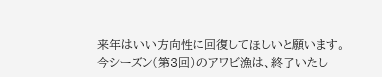来年はいい方向性に回復してほしいと願います。
今シーズン(第3回)のアワビ漁は、終了いたし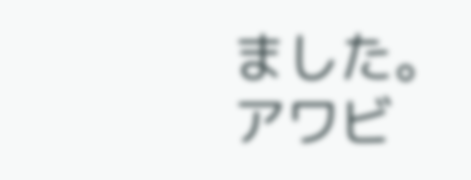ました。
アワビ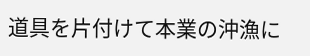道具を片付けて本業の沖漁に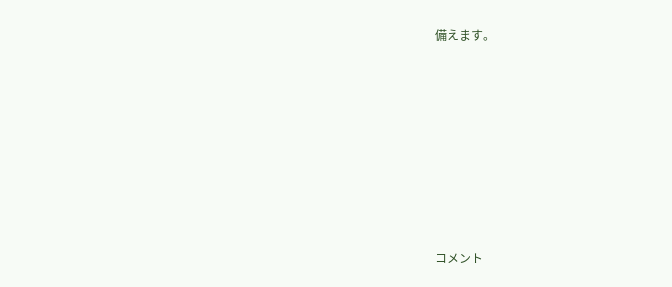備えます。











コメント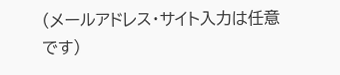(メールアドレス・サイト入力は任意です)